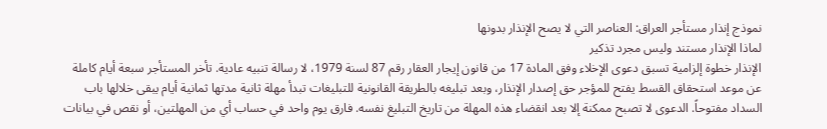نموذج إنذار مستأجر العراق: العناصر التي لا يصح الإنذار بدونها
لماذا الإنذار مستند وليس مجرد تذكير
الإنذار خطوة إلزامية تسبق دعوى الإخلاء وفق المادة 17 من قانون إيجار العقار رقم 87 لسنة 1979، لا رسالة تنبيه عادية. تأخر المستأجر سبعة أيام كاملة عن موعد استحقاق القسط يفتح للمؤجر حق إصدار الإنذار، وبعد تبليغه بالطريقة القانونية للتبليغات تبدأ مهلة ثانية مدتها ثمانية أيام يبقى خلالها باب السداد مفتوحاً. الدعوى لا تصبح ممكنة إلا بعد انقضاء هذه المهلة من تاريخ التبليغ نفسه. فارق يوم واحد في حساب أي من المهلتين، أو نقص في بيانات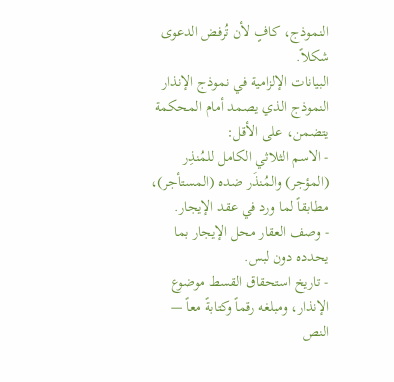النموذج، كافٍ لأن تُرفض الدعوى شكلاً.
البيانات الإلزامية في نموذج الإنذار
النموذج الذي يصمد أمام المحكمة يتضمن، على الأقل:
- الاسم الثلاثي الكامل للمُنذِر (المؤجر) والمُنذَر ضده (المستأجر)، مطابقاً لما ورد في عقد الإيجار.
- وصف العقار محل الإيجار بما يحدده دون لبس.
- تاريخ استحقاق القسط موضوع الإنذار، ومبلغه رقماً وكتابةً معاً — النص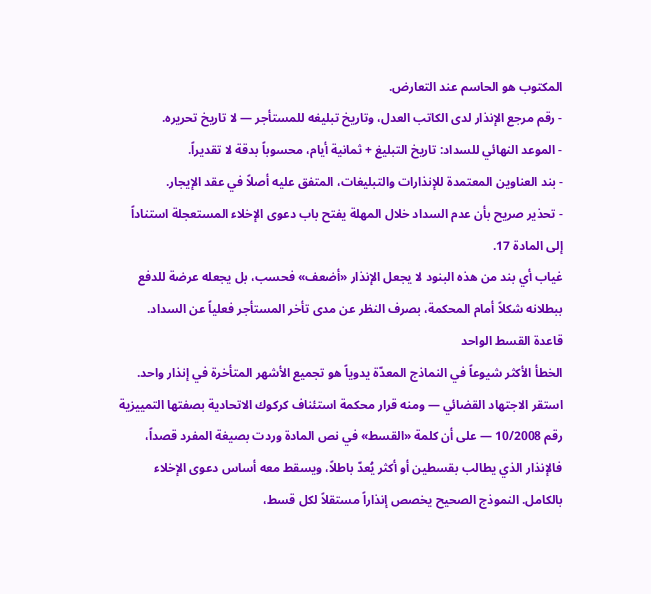المكتوب هو الحاسم عند التعارض.
- رقم مرجع الإنذار لدى الكاتب العدل، وتاريخ تبليغه للمستأجر — لا تاريخ تحريره.
- الموعد النهائي للسداد: تاريخ التبليغ + ثمانية أيام، محسوباً بدقة لا تقديراً.
- بند العناوين المعتمدة للإنذارات والتبليغات، المتفق عليه أصلاً في عقد الإيجار.
- تحذير صريح بأن عدم السداد خلال المهلة يفتح باب دعوى الإخلاء المستعجلة استناداً إلى المادة 17.
غياب أي بند من هذه البنود لا يجعل الإنذار «أضعف» فحسب، بل يجعله عرضة للدفع ببطلانه شكلاً أمام المحكمة، بصرف النظر عن مدى تأخر المستأجر فعلياً عن السداد.
قاعدة القسط الواحد
الخطأ الأكثر شيوعاً في النماذج المعدّة يدوياً هو تجميع الأشهر المتأخرة في إنذار واحد. استقر الاجتهاد القضائي — ومنه قرار محكمة استئناف كركوك الاتحادية بصفتها التمييزية رقم 10/2008 — على أن كلمة «القسط» في نص المادة وردت بصيغة المفرد قصداً، فالإنذار الذي يطالب بقسطين أو أكثر يُعدّ باطلاً، ويسقط معه أساس دعوى الإخلاء بالكامل. النموذج الصحيح يخصص إنذاراً مستقلاً لكل قسط،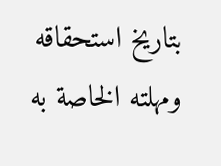بتاريخ استحقاقه ومهلته الخاصة به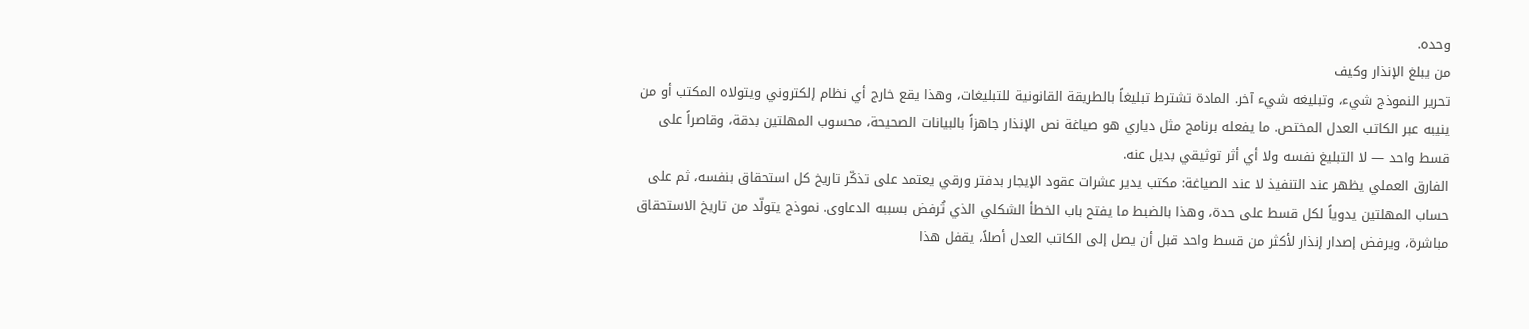وحده.
من يبلغ الإنذار وكيف
تحرير النموذج شيء، وتبليغه شيء آخر. المادة تشترط تبليغاً بالطريقة القانونية للتبليغات، وهذا يقع خارج أي نظام إلكتروني ويتولاه المكتب أو من ينيبه عبر الكاتب العدل المختص. ما يفعله برنامج مثل دياري هو صياغة نص الإنذار جاهزاً بالبيانات الصحيحة، محسوب المهلتين بدقة، وقاصراً على قسط واحد — لا التبليغ نفسه ولا أي أثر توثيقي بديل عنه.
الفارق العملي يظهر عند التنفيذ لا عند الصياغة: مكتب يدير عشرات عقود الإيجار بدفتر ورقي يعتمد على تذكّر تاريخ كل استحقاق بنفسه، ثم على حساب المهلتين يدوياً لكل قسط على حدة، وهذا بالضبط ما يفتح باب الخطأ الشكلي الذي تُرفض بسببه الدعاوى. نموذج يتولّد من تاريخ الاستحقاق مباشرة، ويرفض إصدار إنذار لأكثر من قسط واحد قبل أن يصل إلى الكاتب العدل أصلاً، يقفل هذا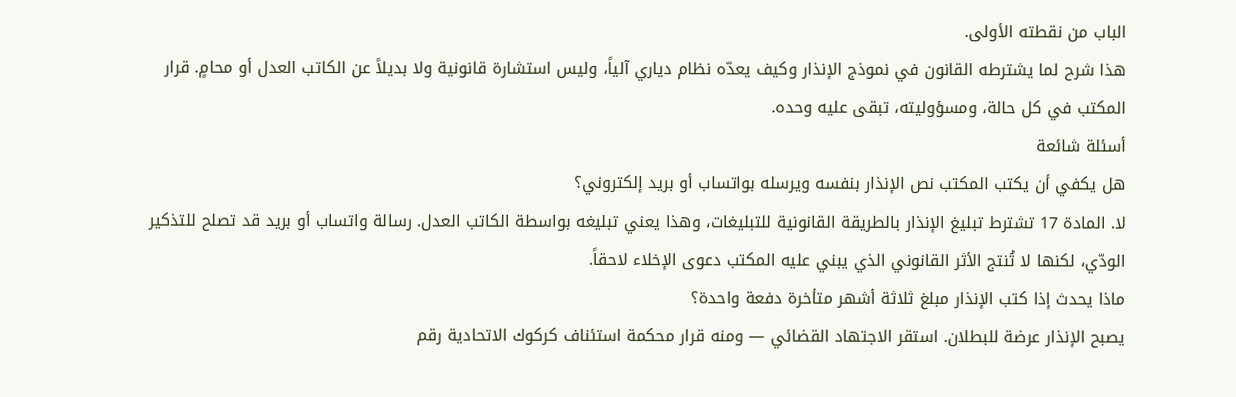الباب من نقطته الأولى.
هذا شرح لما يشترطه القانون في نموذج الإنذار وكيف يعدّه نظام دياري آلياً، وليس استشارة قانونية ولا بديلاً عن الكاتب العدل أو محامٍ. قرار المكتب في كل حالة، ومسؤوليته، تبقى عليه وحده.
أسئلة شائعة
هل يكفي أن يكتب المكتب نص الإنذار بنفسه ويرسله بواتساب أو بريد إلكتروني؟
لا. المادة 17 تشترط تبليغ الإنذار بالطريقة القانونية للتبليغات، وهذا يعني تبليغه بواسطة الكاتب العدل. رسالة واتساب أو بريد قد تصلح للتذكير الودّي، لكنها لا تُنتج الأثر القانوني الذي يبني عليه المكتب دعوى الإخلاء لاحقاً.
ماذا يحدث إذا كتب الإنذار مبلغ ثلاثة أشهر متأخرة دفعة واحدة؟
يصبح الإنذار عرضة للبطلان. استقر الاجتهاد القضائي — ومنه قرار محكمة استئناف كركوك الاتحادية رقم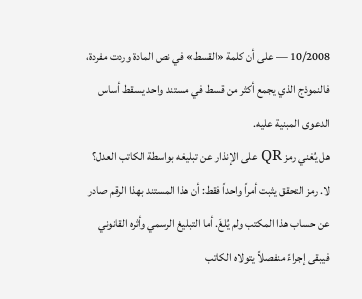10/2008 — على أن كلمة «القسط» في نص المادة وردت مفردة، فالنموذج الذي يجمع أكثر من قسط في مستند واحد يسقط أساس الدعوى المبنية عليه.
هل يُغني رمز QR على الإنذار عن تبليغه بواسطة الكاتب العدل؟
لا. رمز التحقق يثبت أمراً واحداً فقط: أن هذا المستند بهذا الرقم صادر عن حساب هذا المكتب ولم يُلغَ. أما التبليغ الرسمي وأثره القانوني فيبقى إجراءً منفصلاً يتولاه الكاتب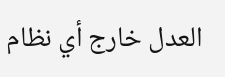العدل خارج أي نظام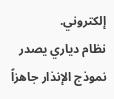إلكتروني.
نظام دياري يصدر نموذج الإنذار جاهزاً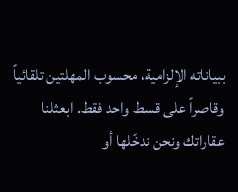ببياناته الإلزامية، محسوب المهلتين تلقائياً وقاصراً على قسط واحد فقط. ابعثلنا عقاراتك ونحن ندخّلها أو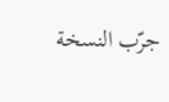جرّب النسخة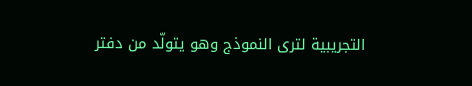التجريبية لترى النموذج وهو يتولّد من دفتر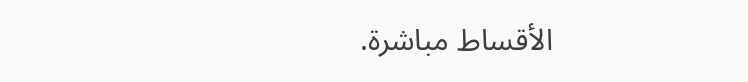الأقساط مباشرة.